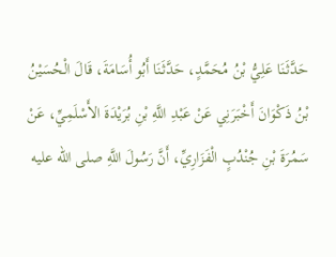حَدَّثَنَا عَلِيُّ بْنُ مُحَمَّدٍ، حَدَّثَنَا أَبُو أُسَامَةَ، قَالَ الْحُسَيْنُ بْنُ ذَكْوَانَ أَخْبَرَنِي عَنْ عَبْدِ اللَّهِ بْنِ بُرَيْدَةَ الأَسْلَمِيِّ، عَنْ سَمُرَةَ بْنِ جُنْدُبٍ الْفَزَارِيِّ، أَنَّ رَسُولَ اللَّهِ صلى الله عليه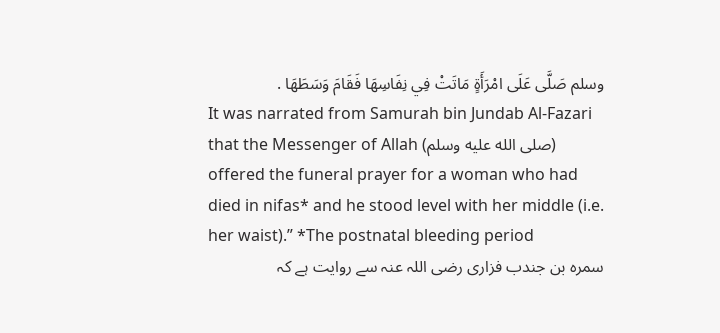وسلم صَلَّى عَلَى امْرَأَةٍ مَاتَتْ فِي نِفَاسِهَا فَقَامَ وَسَطَهَا .
It was narrated from Samurah bin Jundab Al-Fazari that the Messenger of Allah (صلى الله عليه وسلم) offered the funeral prayer for a woman who had died in nifas* and he stood level with her middle (i.e. her waist).” *The postnatal bleeding period
سمرہ بن جندب فزاری رضی اللہ عنہ سے روایت ہے کہ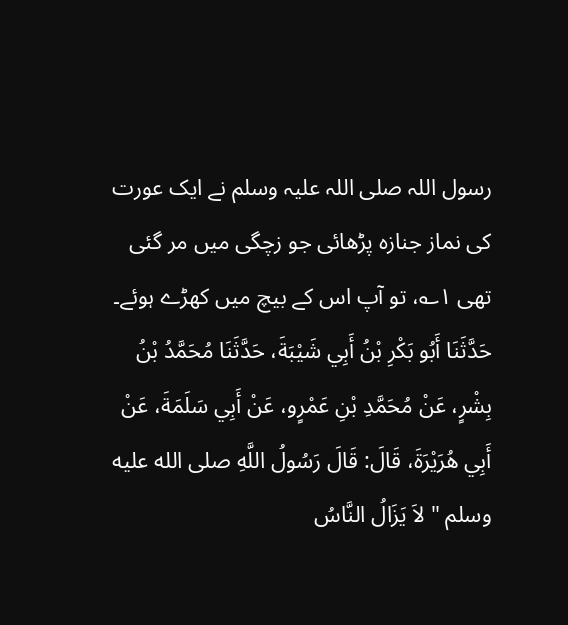رسول اللہ صلی اللہ علیہ وسلم نے ایک عورت کی نماز جنازہ پڑھائی جو زچگی میں مر گئی تھی ۱؎، تو آپ اس کے بیچ میں کھڑے ہوئے۔
حَدَّثَنَا أَبُو بَكْرِ بْنُ أَبِي شَيْبَةَ، حَدَّثَنَا مُحَمَّدُ بْنُ بِشْرٍ، عَنْ مُحَمَّدِ بْنِ عَمْرٍو، عَنْ أَبِي سَلَمَةَ، عَنْ أَبِي هُرَيْرَةَ، قَالَ: قَالَ رَسُولُ اللَّهِ صلى الله عليه وسلم " لاَ يَزَالُ النَّاسُ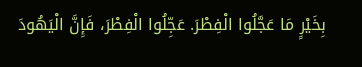بِخَيْرٍ مَا عَجَّلُوا الْفِطْرَ. عَجِّلُوا الْفِطْرَ، فَإِنَّ الْيَهُودَ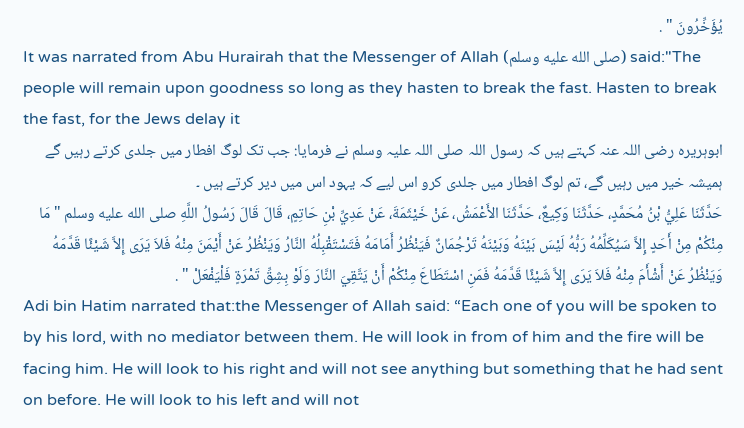يُؤَخِّرُونَ " .
It was narrated from Abu Hurairah that the Messenger of Allah (صلى الله عليه وسلم) said:"The people will remain upon goodness so long as they hasten to break the fast. Hasten to break the fast, for the Jews delay it
ابوہریرہ رضی اللہ عنہ کہتے ہیں کہ رسول اللہ صلی اللہ علیہ وسلم نے فرمایا: جب تک لوگ افطار میں جلدی کرتے رہیں گے ہمیشہ خیر میں رہیں گے، تم لوگ افطار میں جلدی کرو اس لیے کہ یہود اس میں دیر کرتے ہیں ۔
حَدَّثَنَا عَلِيُّ بْنُ مُحَمَّدٍ، حَدَّثَنَا وَكِيعٌ، حَدَّثَنَا الأَعْمَشُ، عَنْ خَيْثَمَةَ، عَنْ عَدِيِّ بْنِ حَاتِمٍ، قَالَ قَالَ رَسُولُ اللَّهِ صلى الله عليه وسلم " مَا مِنْكُمْ مِنْ أَحَدٍ إِلاَّ سَيُكَلِّمُهُ رَبُّهُ لَيْسَ بَيْنَهُ وَبَيْنَهُ تَرْجُمَانٌ فَيَنْظُرُ أَمَامَهُ فَتَسْتَقْبِلُهُ النَّارُ وَيَنْظُرُ عَنْ أَيْمَنَ مِنْهُ فَلاَ يَرَى إِلاَّ شَيْئًا قَدَّمَهُ وَيَنْظُرُ عَنْ أَشْأَمَ مِنْهُ فَلاَ يَرَى إِلاَّ شَيْئًا قَدَّمَهُ فَمَنِ اسْتَطَاعَ مِنْكُمْ أَنْ يَتَّقِيَ النَّارَ وَلَوْ بِشِقِّ تَمْرَةٍ فَلْيَفْعَلْ " .
Adi bin Hatim narrated that:the Messenger of Allah said: “Each one of you will be spoken to by his lord, with no mediator between them. He will look in from of him and the fire will be facing him. He will look to his right and will not see anything but something that he had sent on before. He will look to his left and will not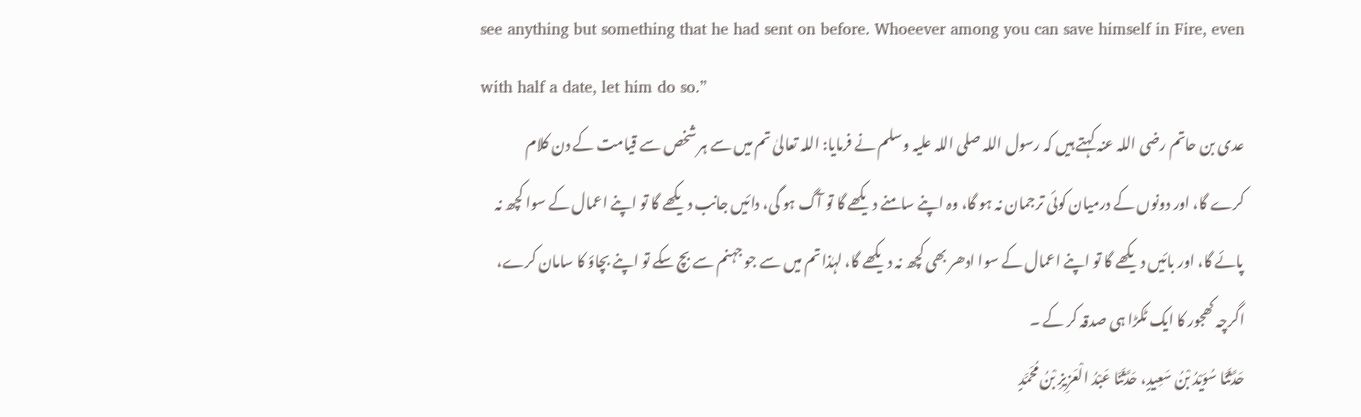see anything but something that he had sent on before. Whoeever among you can save himself in Fire, even with half a date, let him do so.”
عدی بن حاتم رضی اللہ عنہ کہتے ہیں کہ رسول اللہ صلی اللہ علیہ وسلم نے فرمایا: اللہ تعالیٰ تم میں سے ہر شخص سے قیامت کے دن کلام کرے گا، اور دونوں کے درمیان کوئی ترجمان نہ ہو گا، وہ اپنے سامنے دیکھے گا تو آگ ہو گی، دائیں جانب دیکھے گا تو اپنے اعمال کے سوا کچھ نہ پائے گا، اور بائیں دیکھے گا تو اپنے اعمال کے سوا ادھر بھی کچھ نہ دیکھے گا، لہٰذا تم میں سے جو جہنم سے بچ سکے تو اپنے بچاؤ کا سامان کرے، اگرچہ کھجور کا ایک ٹکڑا ہی صدقہ کر کے ۔
حَدَّثَنَا سُوَيْدُ بْنُ سَعِيدٍ، حَدَّثَنَا عَبْدُ الْعَزِيزِ بْنُ مُحَمَّدٍ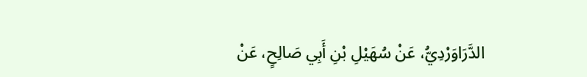الدَّرَاوَرْدِيُّ، عَنْ سُهَيْلِ بْنِ أَبِي صَالِحٍ، عَنْ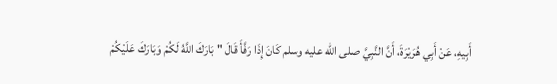أَبِيهِ، عَنْ أَبِي هُرَيْرَةَ، أَنَّ النَّبِيَّ صلى الله عليه وسلم كَانَ إِذَا رَفَّأَ قَالَ " بَارَكَ اللَّهُ لَكُمْ وَبَارَكَ عَلَيْكُمْ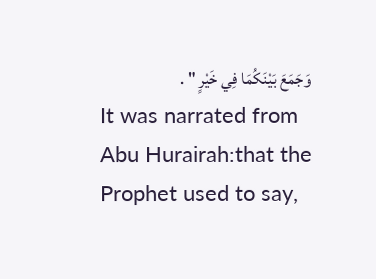وَجَمَعَ بَيْنَكُمَا فِي خَيْرٍ " .
It was narrated from Abu Hurairah:that the Prophet used to say,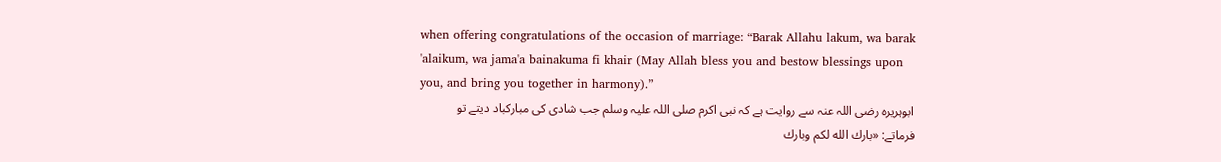when offering congratulations of the occasion of marriage: “Barak Allahu lakum, wa barak 'alaikum, wa jama'a bainakuma fi khair (May Allah bless you and bestow blessings upon you, and bring you together in harmony).”
ابوہریرہ رضی اللہ عنہ سے روایت ہے کہ نبی اکرم صلی اللہ علیہ وسلم جب شادی کی مبارکباد دیتے تو فرماتے: «بارك الله لكم وبارك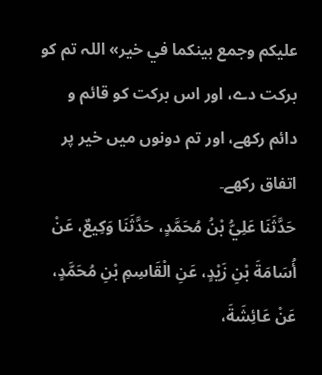عليكم وجمع بينكما في خير» اللہ تم کو برکت دے، اور اس برکت کو قائم و دائم رکھے، اور تم دونوں میں خیر پر اتفاق رکھے۔
حَدَّثَنَا عَلِيُّ بْنُ مُحَمَّدٍ، حَدَّثَنَا وَكِيعٌ، عَنْ أُسَامَةَ بْنِ زَيْدٍ، عَنِ الْقَاسِمِ بْنِ مُحَمَّدٍ، عَنْ عَائِشَةَ،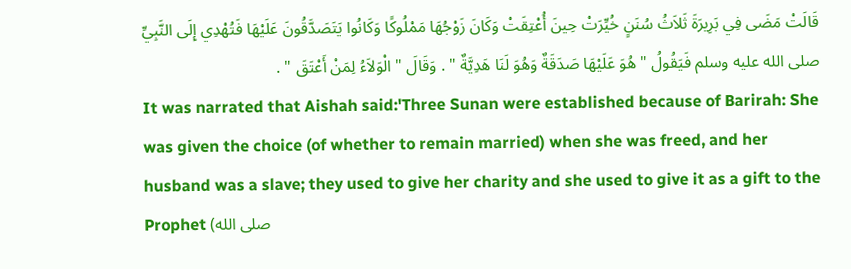قَالَتْ مَضَى فِي بَرِيرَةَ ثَلاَثُ سُنَنٍ خُيِّرَتْ حِينَ أُعْتِقَتْ وَكَانَ زَوْجُهَا مَمْلُوكًا وَكَانُوا يَتَصَدَّقُونَ عَلَيْهَا فَتُهْدِي إِلَى النَّبِيِّ صلى الله عليه وسلم فَيَقُولُ " هُوَ عَلَيْهَا صَدَقَةٌ وَهُوَ لَنَا هَدِيَّةٌ " . وَقَالَ " الْوَلاَءُ لِمَنْ أَعْتَقَ " .
It was narrated that Aishah said:'Three Sunan were established because of Barirah: She was given the choice (of whether to remain married) when she was freed, and her husband was a slave; they used to give her charity and she used to give it as a gift to the Prophet (صلى الله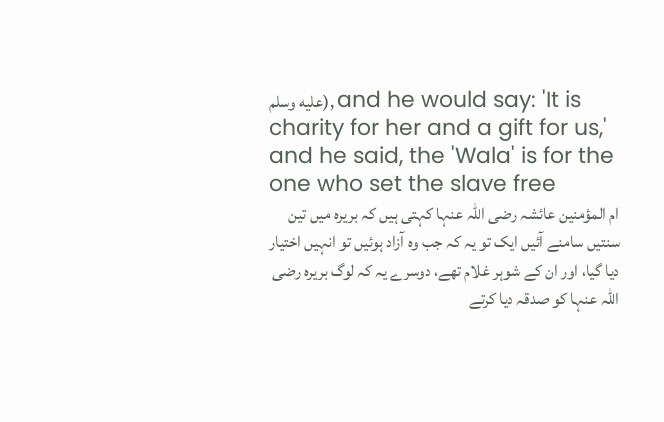عليه وسلم), and he would say: 'It is charity for her and a gift for us,' and he said, the 'Wala' is for the one who set the slave free
ام المؤمنین عائشہ رضی اللہ عنہا کہتی ہیں کہ بریرہ میں تین سنتیں سامنے آئیں ایک تو یہ کہ جب وہ آزاد ہوئیں تو انہیں اختیار دیا گیا، اور ان کے شوہر غلام تھے، دوسرے یہ کہ لوگ بریرہ رضی اللہ عنہا کو صدقہ دیا کرتے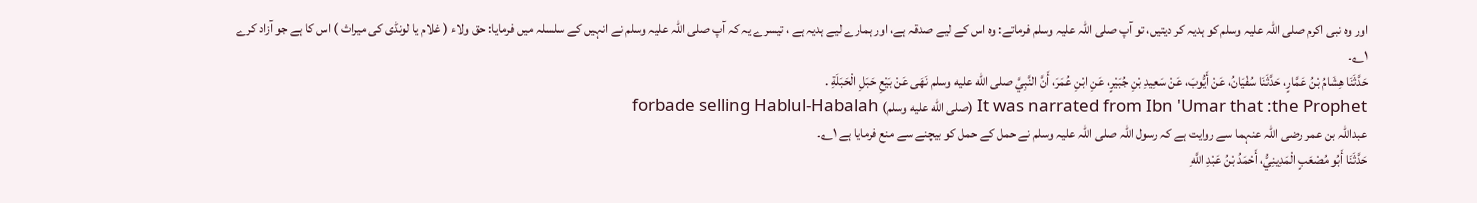اور وہ نبی اکرم صلی اللہ علیہ وسلم کو ہدیہ کر دیتیں، تو آپ صلی اللہ علیہ وسلم فرماتے: وہ اس کے لیے صدقہ ہے، اور ہمارے لیے ہدیہ ہے ، تیسرے یہ کہ آپ صلی اللہ علیہ وسلم نے انہیں کے سلسلہ میں فرمایا: حق ولاء ( غلام یا لونڈی کی میراث ) اس کا ہے جو آزاد کرے ۱؎۔
حَدَّثَنَا هِشَامُ بْنُ عَمَّارٍ، حَدَّثَنَا سُفْيَانُ، عَنْ أَيُّوبَ، عَنْ سَعِيدِ بْنِ جُبَيْرٍ، عَنِ ابْنِ عُمَرَ، أَنَّ النَّبِيَّ صلى الله عليه وسلم نَهَى عَنْ بَيْعِ حَبَلِ الْحَبَلَةِ .
It was narrated from Ibn 'Umar that :the Prophet (صلى الله عليه وسلم) forbade selling Hablul-Habalah
عبداللہ بن عمر رضی اللہ عنہما سے روایت ہے کہ رسول اللہ صلی اللہ علیہ وسلم نے حمل کے حمل کو بیچنے سے منع فرمایا ہے ۱؎۔
حَدَّثَنَا أَبُو مُصْعَبٍ الْمَدِينِيُّ، أَحْمَدُ بْنُ عَبْدِ اللَّهِ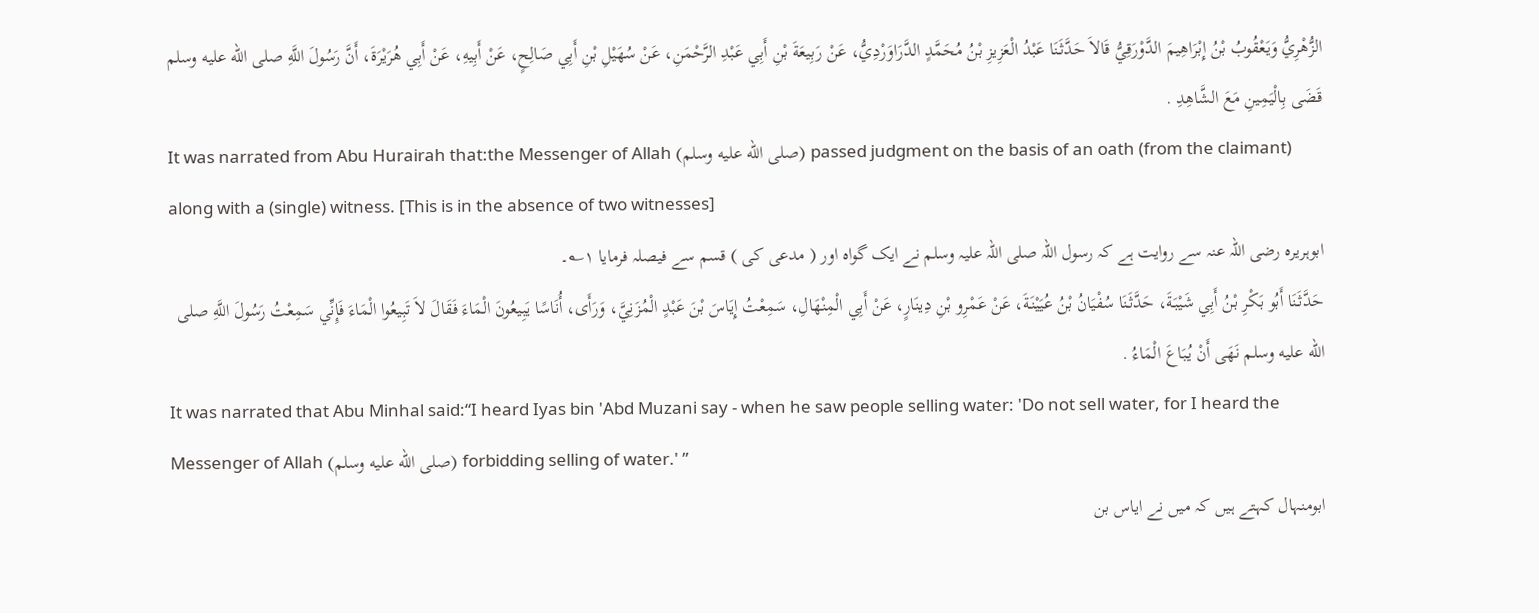الزُّهْرِيُّ وَيَعْقُوبُ بْنُ إِبْرَاهِيمَ الدَّوْرَقِيُّ قَالاَ حَدَّثَنَا عَبْدُ الْعَزِيزِ بْنُ مُحَمَّدٍ الدَّرَاوَرْدِيُّ، عَنْ رَبِيعَةَ بْنِ أَبِي عَبْدِ الرَّحْمَنِ، عَنْ سُهَيْلِ بْنِ أَبِي صَالِحٍ، عَنْ أَبِيهِ، عَنْ أَبِي هُرَيْرَةَ، أَنَّ رَسُولَ اللَّهِ صلى الله عليه وسلم قَضَى بِالْيَمِينِ مَعَ الشَّاهِدِ .
It was narrated from Abu Hurairah that:the Messenger of Allah (صلى الله عليه وسلم) passed judgment on the basis of an oath (from the claimant) along with a (single) witness. [This is in the absence of two witnesses]
ابوہریرہ رضی اللہ عنہ سے روایت ہے کہ رسول اللہ صلی اللہ علیہ وسلم نے ایک گواہ اور ( مدعی کی ) قسم سے فیصلہ فرمایا ۱؎۔
حَدَّثَنَا أَبُو بَكْرِ بْنُ أَبِي شَيْبَةَ، حَدَّثَنَا سُفْيَانُ بْنُ عُيَيْنَةَ، عَنْ عَمْرِو بْنِ دِينَارٍ، عَنْ أَبِي الْمِنْهَالِ، سَمِعْتُ إِيَاسَ بْنَ عَبْدٍ الْمُزَنِيَّ، وَرَأَى، أُنَاسًا يَبِيعُونَ الْمَاءَ فَقَالَ لاَ تَبِيعُوا الْمَاءَ فَإِنِّي سَمِعْتُ رَسُولَ اللَّهِ صلى الله عليه وسلم نَهَى أَنْ يُبَاعَ الْمَاءُ .
It was narrated that Abu Minhal said:“I heard Iyas bin 'Abd Muzani say - when he saw people selling water: 'Do not sell water, for I heard the Messenger of Allah (صلى الله عليه وسلم) forbidding selling of water.' ”
ابومنہال کہتے ہیں کہ میں نے ایاس بن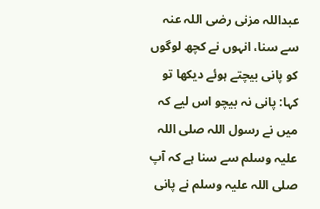عبداللہ مزنی رضی اللہ عنہ سے سنا، انہوں نے کچھ لوگوں کو پانی بیچتے ہوئے دیکھا تو کہا: پانی نہ بیچو اس لیے کہ میں نے رسول اللہ صلی اللہ علیہ وسلم سے سنا ہے کہ آپ صلی اللہ علیہ وسلم نے پانی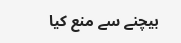بیچنے سے منع کیا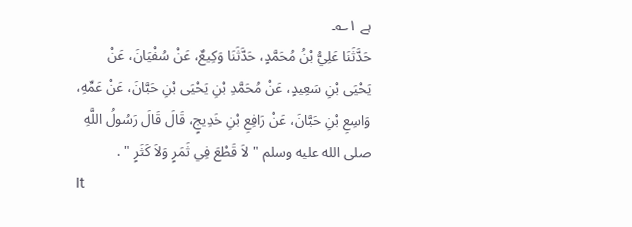ہے ۱؎۔
حَدَّثَنَا عَلِيُّ بْنُ مُحَمَّدٍ، حَدَّثَنَا وَكِيعٌ، عَنْ سُفْيَانَ، عَنْ يَحْيَى بْنِ سَعِيدٍ، عَنْ مُحَمَّدِ بْنِ يَحْيَى بْنِ حَبَّانَ، عَنْ عَمِّهِ، وَاسِعِ بْنِ حَبَّانَ، عَنْ رَافِعِ بْنِ خَدِيجٍ، قَالَ قَالَ رَسُولُ اللَّهِ صلى الله عليه وسلم " لاَ قَطْعَ فِي ثَمَرٍ وَلاَ كَثَرٍ " .
It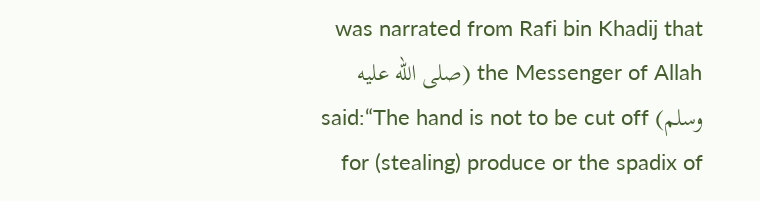was narrated from Rafi bin Khadij that the Messenger of Allah (صلى الله عليه وسلم) said:“The hand is not to be cut off for (stealing) produce or the spadix of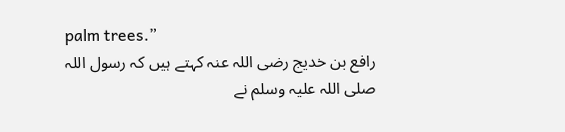palm trees.”
رافع بن خدیج رضی اللہ عنہ کہتے ہیں کہ رسول اللہ صلی اللہ علیہ وسلم نے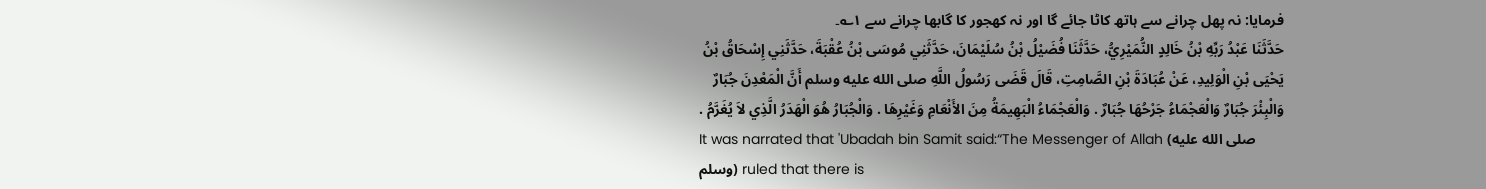فرمایا: نہ پھل چرانے سے ہاتھ کاٹا جائے گا اور نہ کھجور کا گابھا چرانے سے ۱؎۔
حَدَّثَنَا عَبْدُ رَبِّهِ بْنُ خَالِدٍ النُّمَيْرِيُّ، حَدَّثَنَا فُضَيْلُ بْنُ سُلَيْمَانَ، حَدَّثَنِي مُوسَى بْنُ عُقْبَةَ، حَدَّثَنِي إِسْحَاقُ بْنُ يَحْيَى بْنِ الْوَلِيدِ، عَنْ عُبَادَةَ بْنِ الصَّامِتِ، قَالَ قَضَى رَسُولُ اللَّهِ صلى الله عليه وسلم أَنَّ الْمَعْدِنَ جُبَارٌ وَالْبِئْرَ جُبَارٌ وَالْعَجْمَاءُ جَرْحُهَا جُبَارٌ . وَالْعَجْمَاءُ الْبَهِيمَةُ مِنَ الأَنْعَامِ وَغَيْرِهَا . وَالْجُبَارُ هُوَ الْهَدَرُ الَّذِي لاَ يُغَرَّمُ .
It was narrated that 'Ubadah bin Samit said:“The Messenger of Allah (صلى الله عليه وسلم) ruled that there is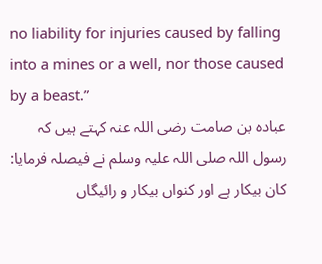no liability for injuries caused by falling into a mines or a well, nor those caused by a beast.”
عبادہ بن صامت رضی اللہ عنہ کہتے ہیں کہ رسول اللہ صلی اللہ علیہ وسلم نے فیصلہ فرمایا: کان بیکار ہے اور کنواں بیکار و رائیگاں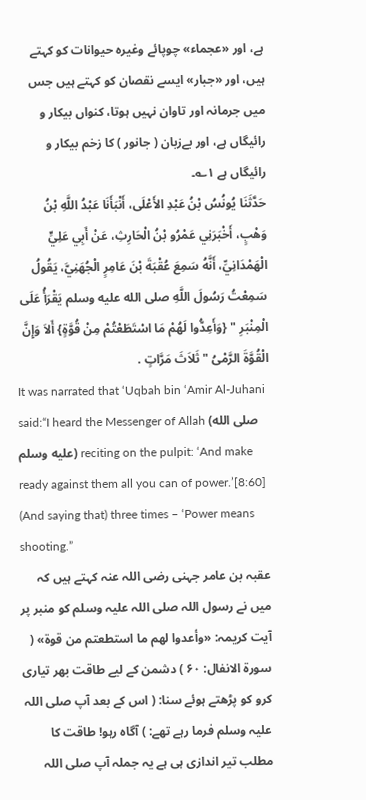ہے، اور «عجماء» چوپائے وغیرہ حیوانات کو کہتے ہیں، اور «جبار» ایسے نقصان کو کہتے ہیں جس میں جرمانہ اور تاوان نہیں ہوتا، کنواں بیکار و رائیگاں ہے، اور بےزبان ( جانور ) کا زخم بیکار و رائیگاں ہے ۱؎۔
حَدَّثَنَا يُونُسُ بْنُ عَبْدِ الأَعْلَى، أَنْبَأَنَا عَبْدُ اللَّهِ بْنُ وَهْبٍ، أَخْبَرَنِي عَمْرُو بْنُ الْحَارِثِ، عَنْ أَبِي عَلِيٍّ الْهَمْدَانِيِّ، أَنَّهُ سَمِعَ عُقْبَةَ بْنَ عَامِرٍ الْجُهَنِيَّ، يَقُولُ سَمِعْتُ رَسُولَ اللَّهِ صلى الله عليه وسلم يَقْرَأُ عَلَى الْمِنْبَرِ " {وَأَعِدُّوا لَهُمْ مَا اسْتَطَعْتُمْ مِنْ قُوَّةٍ} أَلاَ وَإِنَّ الْقُوَّةَ الرَّمْىُ " ثَلاَثَ مَرَّاتٍ .
It was narrated that ‘Uqbah bin ‘Amir Al-Juhani said:“I heard the Messenger of Allah (صلى الله عليه وسلم) reciting on the pulpit: ‘And make ready against them all you can of power.’[8:60] (And saying that) three times – ‘Power means shooting.”
عقبہ بن عامر جہنی رضی اللہ عنہ کہتے ہیں کہ میں نے رسول اللہ صلی اللہ علیہ وسلم کو منبر پر آیت کریمہ: «وأعدوا لهم ما استطعتم من قوة» ( سورۃ الانفال: ۶۰ ) دشمن کے لیے طاقت بھر تیاری کرو کو پڑھتے ہوئے سنا: ( اس کے بعد آپ صلی اللہ علیہ وسلم فرما رہے تھے: ) آگاہ رہو! طاقت کا مطلب تیر اندازی ہی ہے یہ جملہ آپ صلی اللہ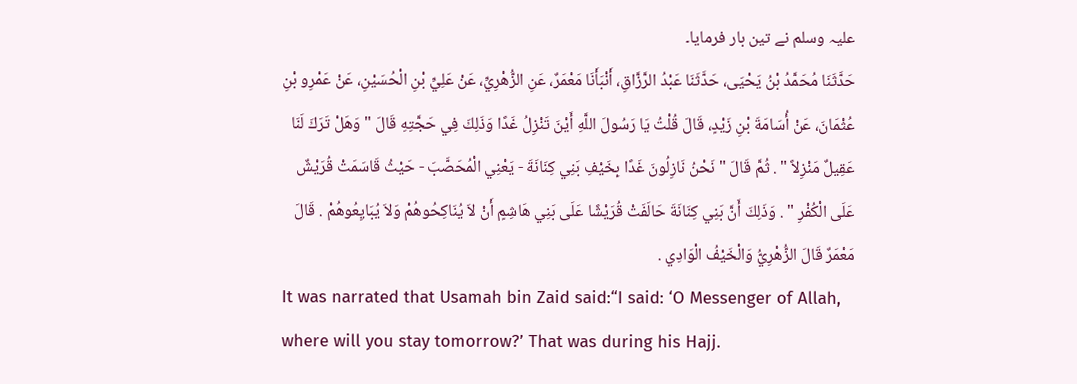علیہ وسلم نے تین بار فرمایا۔
حَدَّثَنَا مُحَمَّدُ بْنُ يَحْيَى، حَدَّثَنَا عَبْدُ الرَّزَّاقِ، أَنْبَأَنَا مَعْمَرٌ، عَنِ الزُّهْرِيِّ، عَنْ عَلِيِّ بْنِ الْحُسَيْنِ، عَنْ عَمْرِو بْنِ عُثْمَانَ، عَنْ أُسَامَةَ بْنِ زَيْدٍ، قَالَ قُلْتُ يَا رَسُولَ اللَّهِ أَيْنَ تَنْزِلُ غَدًا وَذَلِكَ فِي حَجَّتِهِ قَالَ " وَهَلْ تَرَكَ لَنَا عَقِيلٌ مَنْزِلاً " . ثُمَّ قَالَ " نَحْنُ نَازِلُونَ غَدًا بِخَيْفِ بَنِي كِنَانَةَ - يَعْنِي الْمُحَصَّبَ - حَيْثُ قَاسَمَتْ قُرَيْشٌ عَلَى الْكُفْرِ " . وَذَلِكَ أَنَّ بَنِي كِنَانَةَ حَالَفَتْ قُرَيْشًا عَلَى بَنِي هَاشِمٍ أَنْ لاَ يُنَاكِحُوهُمْ وَلاَ يُبَايِعُوهُمْ . قَالَ مَعْمَرٌ قَالَ الزُّهْرِيُّ وَالْخَيْفُ الْوَادِي .
It was narrated that Usamah bin Zaid said:“I said: ‘O Messenger of Allah, where will you stay tomorrow?’ That was during his Hajj.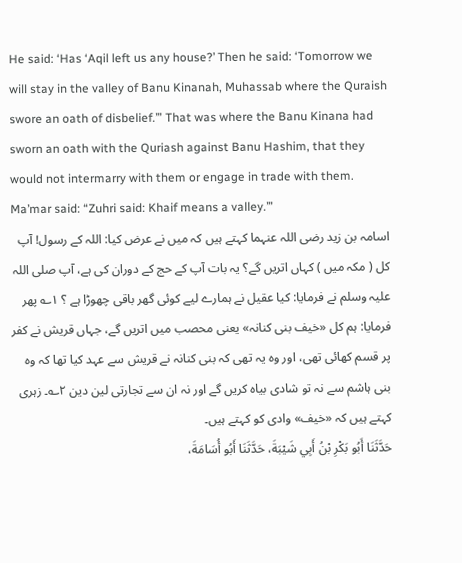He said: ‘Has ‘Aqil left us any house?’ Then he said: ‘Tomorrow we will stay in the valley of Banu Kinanah, Muhassab where the Quraish swore an oath of disbelief.’” That was where the Banu Kinana had sworn an oath with the Quriash against Banu Hashim, that they would not intermarry with them or engage in trade with them. Ma’mar said: “Zuhri said: Khaif means a valley.’”
اسامہ بن زید رضی اللہ عنہما کہتے ہیں کہ میں نے عرض کیا: اللہ کے رسول! آپ کل ( مکہ میں ) کہاں اتریں گے؟ یہ بات آپ کے حج کے دوران کی ہے، آپ صلی اللہ علیہ وسلم نے فرمایا: کیا عقیل نے ہمارے لیے کوئی گھر باقی چھوڑا ہے ؟ ۱؎ پھر فرمایا: ہم کل «خیف بنی کنانہ» یعنی محصب میں اتریں گے، جہاں قریش نے کفر پر قسم کھائی تھی، اور وہ یہ تھی کہ بنی کنانہ نے قریش سے عہد کیا تھا کہ وہ بنی ہاشم سے نہ تو شادی بیاہ کریں گے اور نہ ان سے تجارتی لین دین ۲؎۔ زہری کہتے ہیں کہ «خیف» وادی کو کہتے ہیں۔
حَدَّثَنَا أَبُو بَكْرِ بْنُ أَبِي شَيْبَةَ، حَدَّثَنَا أَبُو أُسَامَةَ،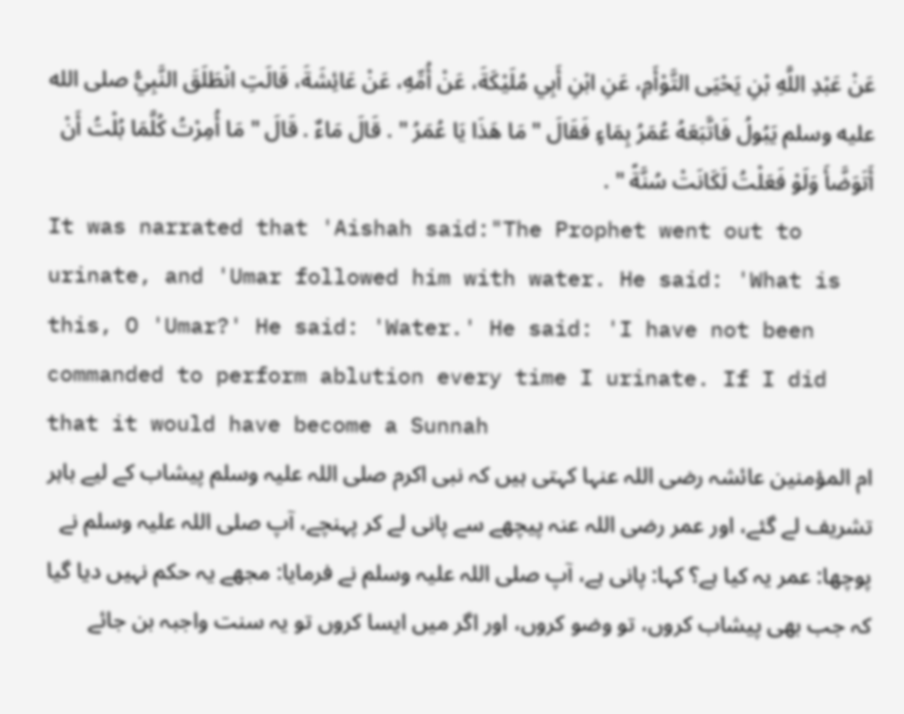عَنْ عَبْدِ اللَّهِ بْنِ يَحْيَى التَّوْأَمِ، عَنِ ابْنِ أَبِي مُلَيْكَةَ، عَنْ أُمِّهِ، عَنْ عَائِشَةَ، قَالَتِ انْطَلَقَ النَّبِيُّ صلى الله عليه وسلم يَبُولُ فَاتَّبَعَهُ عُمَرُ بِمَاءٍ فَقَالَ " مَا هَذَا يَا عُمَرُ " . قَالَ مَاءٌ . قَالَ " مَا أُمِرْتُ كُلَّمَا بُلْتُ أَنْ أَتَوَضَّأَ وَلَوْ فَعَلْتُ لَكَانَتْ سُنَّةً " .
It was narrated that 'Aishah said:"The Prophet went out to urinate, and 'Umar followed him with water. He said: 'What is this, O 'Umar?' He said: 'Water.' He said: 'I have not been commanded to perform ablution every time I urinate. If I did that it would have become a Sunnah
ام المؤمنین عائشہ رضی اللہ عنہا کہتی ہیں کہ نبی اکرم صلی اللہ علیہ وسلم پیشاب کے لیے باہر تشریف لے گئے، اور عمر رضی اللہ عنہ پیچھے سے پانی لے کر پہنچے، آپ صلی اللہ علیہ وسلم نے پوچھا: عمر یہ کیا ہے؟ کہا: پانی ہے، آپ صلی اللہ علیہ وسلم نے فرمایا: مجھے یہ حکم نہیں دیا گیا کہ جب بھی پیشاب کروں، تو وضو کروں، اور اگر میں ایسا کروں تو یہ سنت واجبہ بن جائے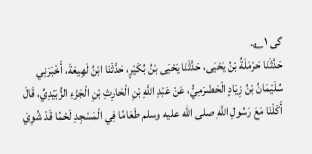گی ۱؎۔
حَدَّثَنَا حَرْمَلَةُ بْنُ يَحْيَى، حَدَّثَنَا يَحْيَى بْنُ بُكَيْرٍ، حَدَّثَنَا ابْنُ لَهِيعَةَ، أَخْبَرَنِي سُلَيْمَانُ بْنُ زِيَادٍ الْحَضْرَمِيُّ، عَنْ عَبْدِ اللَّهِ بْنِ الْحَارِثِ بْنِ الْجَزْءِ الزُّبَيْدِيِّ، قَالَ أَكَلْنَا مَعَ رَسُولِ اللَّهِ صلى الله عليه وسلم طَعَامًا فِي الْمَسْجِدِ لَحْمًا قَدْ شُوِيَ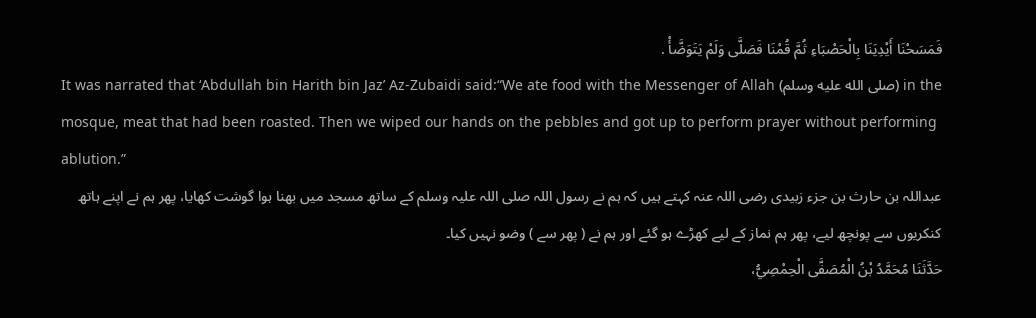فَمَسَحْنَا أَيْدِيَنَا بِالْحَصْبَاءِ ثُمَّ قُمْنَا فَصَلَّى وَلَمْ يَتَوَضَّأْ .
It was narrated that ‘Abdullah bin Harith bin Jaz’ Az-Zubaidi said:“We ate food with the Messenger of Allah (صلى الله عليه وسلم) in the mosque, meat that had been roasted. Then we wiped our hands on the pebbles and got up to perform prayer without performing ablution.”
عبداللہ بن حارث بن جزء زبیدی رضی اللہ عنہ کہتے ہیں کہ ہم نے رسول اللہ صلی اللہ علیہ وسلم کے ساتھ مسجد میں بھنا ہوا گوشت کھایا، پھر ہم نے اپنے ہاتھ کنکریوں سے پونچھ لیے، پھر ہم نماز کے لیے کھڑے ہو گئے اور ہم نے ( پھر سے ) وضو نہیں کیا۔
حَدَّثَنَا مُحَمَّدُ بْنُ الْمُصَفَّى الْحِمْصِيُّ،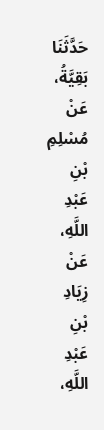حَدَّثَنَا بَقِيَّةُ، عَنْ مُسْلِمِ بْنِ عَبْدِ اللَّهِ، عَنْ زِيَادِ بْنِ عَبْدِ اللَّهِ،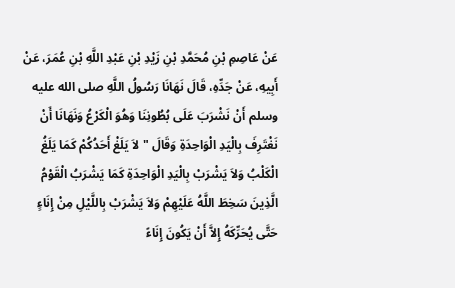عَنْ عَاصِمِ بْنِ مُحَمَّدِ بْنِ زَيْدِ بْنِ عَبْدِ اللَّهِ بْنِ عُمَرَ، عَنْ أَبِيهِ، عَنْ جَدِّهِ، قَالَ نَهَانَا رَسُولُ اللَّهِ صلى الله عليه وسلم أَنْ نَشْرَبَ عَلَى بُطُونِنَا وَهُوَ الْكَرْعُ وَنَهَانَا أَنْ نَغْتَرِفَ بِالْيَدِ الْوَاحِدَةِ وَقَالَ " لاَ يَلَغْ أَحَدُكُمْ كَمَا يَلَغُ الْكَلْبُ وَلاَ يَشْرَبْ بِالْيَدِ الْوَاحِدَةِ كَمَا يَشْرَبُ الْقَوْمُ الَّذِينَ سَخِطَ اللَّهُ عَلَيْهِمْ وَلاَ يَشْرَبْ بِاللَّيْلِ مِنْ إِنَاءٍ حَتَّى يُحَرِّكَهُ إِلاَّ أَنْ يَكُونَ إِنَاءً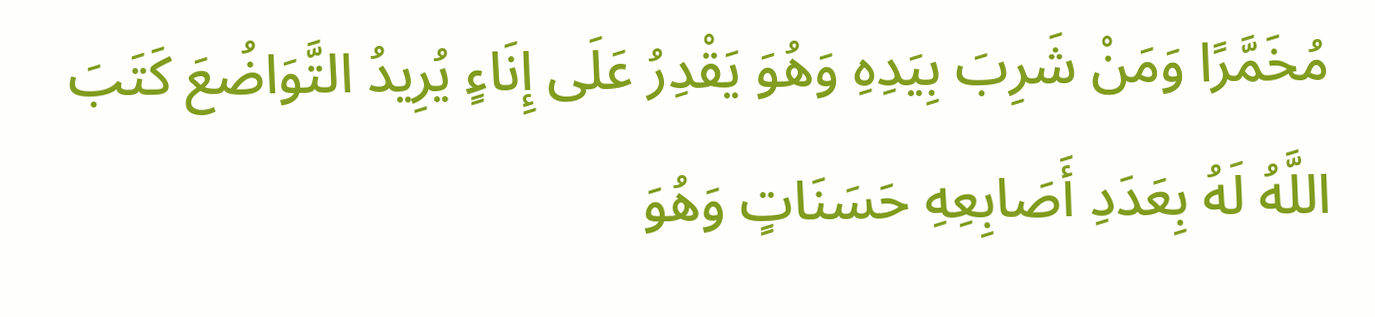مُخَمَّرًا وَمَنْ شَرِبَ بِيَدِهِ وَهُوَ يَقْدِرُ عَلَى إِنَاءٍ يُرِيدُ التَّوَاضُعَ كَتَبَ اللَّهُ لَهُ بِعَدَدِ أَصَابِعِهِ حَسَنَاتٍ وَهُوَ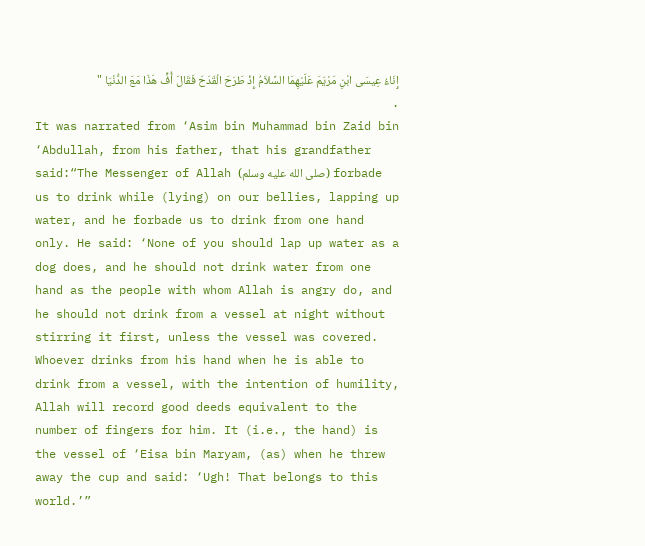إِنَاءُ عِيسَى ابْنِ مَرْيَمَ عَلَيْهِمَا السَّلاَمُ إِذْ طَرَحَ الْقَدَحَ فَقَالَ أُفٍّ هَذَا مَعَ الدُّنْيَا " .
It was narrated from ‘Asim bin Muhammad bin Zaid bin ‘Abdullah, from his father, that his grandfather said:“The Messenger of Allah (صلى الله عليه وسلم) forbade us to drink while (lying) on our bellies, lapping up water, and he forbade us to drink from one hand only. He said: ‘None of you should lap up water as a dog does, and he should not drink water from one hand as the people with whom Allah is angry do, and he should not drink from a vessel at night without stirring it first, unless the vessel was covered. Whoever drinks from his hand when he is able to drink from a vessel, with the intention of humility, Allah will record good deeds equivalent to the number of fingers for him. It (i.e., the hand) is the vessel of ‘Eisa bin Maryam, (as) when he threw away the cup and said: ‘Ugh! That belongs to this world.’”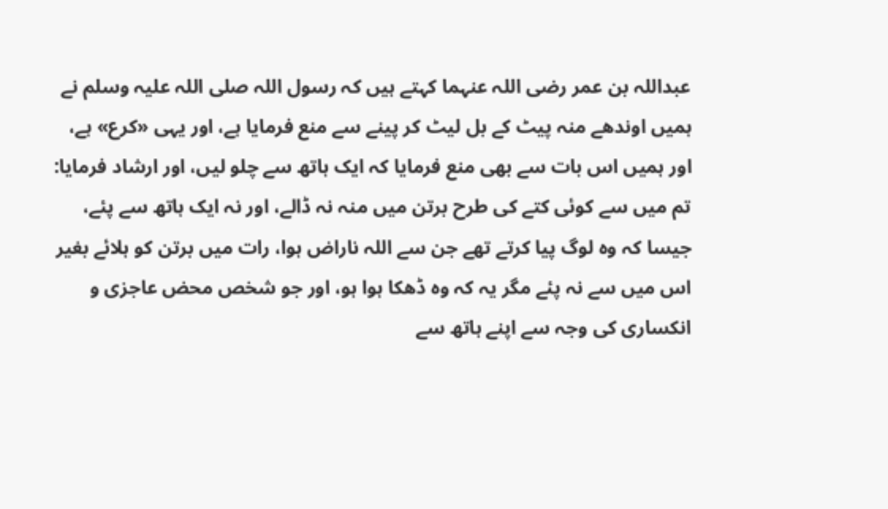عبداللہ بن عمر رضی اللہ عنہما کہتے ہیں کہ رسول اللہ صلی اللہ علیہ وسلم نے ہمیں اوندھے منہ پیٹ کے بل لیٹ کر پینے سے منع فرمایا ہے، اور یہی «کرع» ہے، اور ہمیں اس بات سے بھی منع فرمایا کہ ایک ہاتھ سے چلو لیں، اور ارشاد فرمایا: تم میں سے کوئی کتے کی طرح برتن میں منہ نہ ڈالے، اور نہ ایک ہاتھ سے پئے، جیسا کہ وہ لوگ پیا کرتے تھے جن سے اللہ ناراض ہوا، رات میں برتن کو ہلائے بغیر اس میں سے نہ پئے مگر یہ کہ وہ ڈھکا ہوا ہو، اور جو شخص محض عاجزی و انکساری کی وجہ سے اپنے ہاتھ سے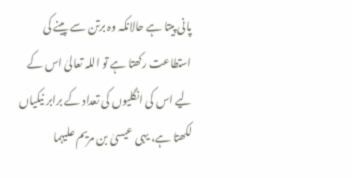پانی پیتا ہے حالانکہ وہ برتن سے پینے کی استطاعت رکھتا ہے تو اللہ تعالیٰ اس کے لیے اس کی انگلیوں کی تعداد کے برابر نیکیاں لکھتا ہے، یہی عیسیٰ بن مریم علیہما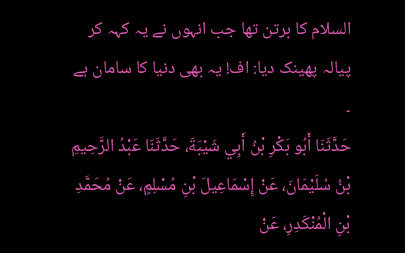السلام کا برتن تھا جب انہوں نے یہ کہہ کر پیالہ پھینک دیا: اف! یہ بھی دنیا کا سامان ہے ۔
حَدَّثَنَا أَبُو بَكْرِ بْنُ أَبِي شَيْبَةَ، حَدَّثَنَا عَبْدُ الرَّحِيمِ بْنُ سُلَيْمَانَ، عَنْ إِسْمَاعِيلَ بْنِ مُسْلِمٍ، عَنْ مُحَمَّدِ بْنِ الْمُنْكَدِرِ، عَنْ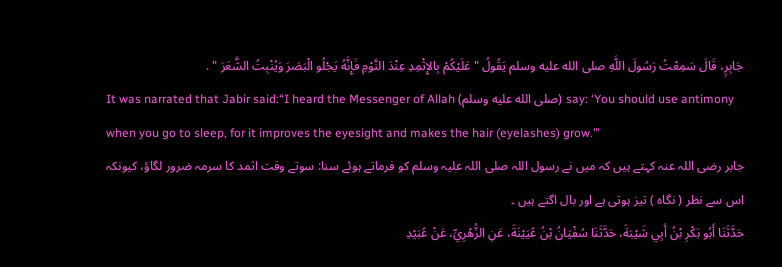جَابِرٍ، قَالَ سَمِعْتُ رَسُولَ اللَّهِ صلى الله عليه وسلم يَقُولُ " عَلَيْكُمْ بِالإِثْمِدِ عِنْدَ النَّوْمِ فَإِنَّهُ يَجْلُو الْبَصَرَ وَيُنْبِتُ الشَّعَرَ " .
It was narrated that Jabir said:“I heard the Messenger of Allah (صلى الله عليه وسلم) say: ‘You should use antimony when you go to sleep, for it improves the eyesight and makes the hair (eyelashes) grow.’”
جابر رضی اللہ عنہ کہتے ہیں کہ میں نے رسول اللہ صلی اللہ علیہ وسلم کو فرماتے ہوئے سنا: سوتے وقت اثمد کا سرمہ ضرور لگاؤ، کیونکہ اس سے نظر ( نگاہ ) تیز ہوتی ہے اور بال اگتے ہیں ۔
حَدَّثَنَا أَبُو بَكْرِ بْنُ أَبِي شَيْبَةَ، حَدَّثَنَا سُفْيَانُ بْنُ عُيَيْنَةَ، عَنِ الزُّهْرِيِّ، عَنْ عُبَيْدِ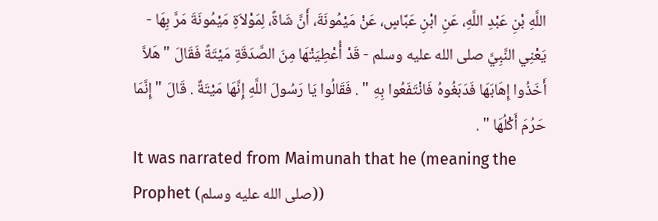اللَّهِ بْنِ عَبْدِ اللَّهِ، عَنِ ابْنِ عَبَّاسٍ، عَنْ مَيْمُونَةَ، أَنَّ شَاةً، لِمَوْلاَةِ مَيْمُونَةَ مَرَّ بِهَا - يَعْنِي النَّبِيَّ صلى الله عليه وسلم - قَدْ أُعْطِيَتْهَا مِنَ الصَّدَقَةِ مَيْتَةً فَقَالَ " هَلاَّ أَخَذُوا إِهَابَهَا فَدَبَغُوهُ فَانْتَفَعُوا بِهِ " . فَقَالُوا يَا رَسُولَ اللَّهِ إِنَّهَا مَيْتَةٌ . قَالَ " إِنَّمَا حَرُمَ أَكْلُهَا " .
It was narrated from Maimunah that he (meaning the Prophet (صلى الله عليه وسلم))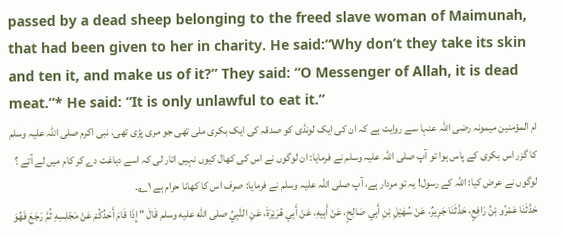passed by a dead sheep belonging to the freed slave woman of Maimunah, that had been given to her in charity. He said:“Why don’t they take its skin and ten it, and make us of it?” They said: “O Messenger of Allah, it is dead meat.”* He said: “It is only unlawful to eat it.”
ام المؤمنین میمونہ رضی اللہ عنہا سے روایت ہے کہ ان کی ایک لونڈی کو صدقہ کی ایک بکری ملی تھی جو مری پڑی تھی، نبی اکرم صلی اللہ علیہ وسلم کا گزر اس بکری کے پاس ہوا تو آپ صلی اللہ علیہ وسلم نے فرمایا: ان لوگوں نے اس کی کھال کیوں نہیں اتار لی کہ اسے دباغت دے کر کام میں لے آتے ؟ لوگوں نے عرض کیا: اللہ کے رسول! یہ تو مردار ہے، آپ صلی اللہ علیہ وسلم نے فرمایا: صرف اس کا کھانا حرام ہے ۱؎۔
حَدَّثَنَا عَمْرُو بْنُ رَافِعٍ، حَدَّثَنَا جَرِيرٌ، عَنْ سُهَيْلِ بْنِ أَبِي صَالِحٍ، عَنْ أَبِيهِ، عَنْ أَبِي هُرَيْرَةَ، عَنِ النَّبِيِّ صلى الله عليه وسلم قَالَ " إِذَا قَامَ أَحَدُكُمْ عَنْ مَجْلِسِهِ ثُمَّ رَجَعَ فَهُوَ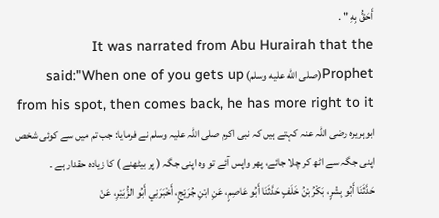أَحَقُّ بِهِ " .
It was narrated from Abu Hurairah that the Prophet(صلى الله عليه وسلم) said:"When one of you gets up from his spot, then comes back, he has more right to it
ابوہریرہ رضی اللہ عنہ کہتے ہیں کہ نبی اکرم صلی اللہ علیہ وسلم نے فرمایا: جب تم میں سے کوئی شخص اپنی جگہ سے اٹھ کر چلا جائے، پھر واپس آئے تو وہ اپنی جگہ ( پر بیٹھنے ) کا زیادہ حقدار ہے ۔
حَدَّثَنَا أَبُو بِشْرٍ، بَكْرُ بْنُ خَلَفٍ حَدَّثَنَا أَبُو عَاصِمٍ، عَنِ ابْنِ جُرَيْجٍ، أَخْبَرَنِي أَبُو الزُّبَيْرِ، عَنْ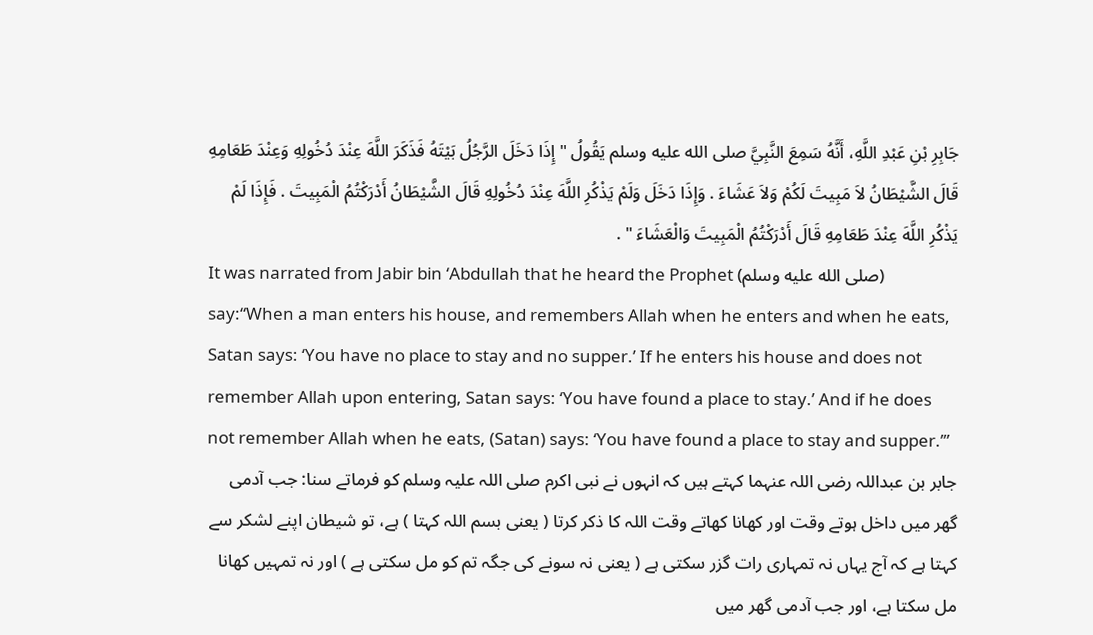جَابِرِ بْنِ عَبْدِ اللَّهِ، أَنَّهُ سَمِعَ النَّبِيَّ صلى الله عليه وسلم يَقُولُ " إِذَا دَخَلَ الرَّجُلُ بَيْتَهُ فَذَكَرَ اللَّهَ عِنْدَ دُخُولِهِ وَعِنْدَ طَعَامِهِ قَالَ الشَّيْطَانُ لاَ مَبِيتَ لَكُمْ وَلاَ عَشَاءَ . وَإِذَا دَخَلَ وَلَمْ يَذْكُرِ اللَّهَ عِنْدَ دُخُولِهِ قَالَ الشَّيْطَانُ أَدْرَكْتُمُ الْمَبِيتَ . فَإِذَا لَمْ يَذْكُرِ اللَّهَ عِنْدَ طَعَامِهِ قَالَ أَدْرَكْتُمُ الْمَبِيتَ وَالْعَشَاءَ " .
It was narrated from Jabir bin ‘Abdullah that he heard the Prophet (صلى الله عليه وسلم) say:“When a man enters his house, and remembers Allah when he enters and when he eats, Satan says: ‘You have no place to stay and no supper.’ If he enters his house and does not remember Allah upon entering, Satan says: ‘You have found a place to stay.’ And if he does not remember Allah when he eats, (Satan) says: ‘You have found a place to stay and supper.’”
جابر بن عبداللہ رضی اللہ عنہما کہتے ہیں کہ انہوں نے نبی اکرم صلی اللہ علیہ وسلم کو فرماتے سنا: جب آدمی گھر میں داخل ہوتے وقت اور کھانا کھاتے وقت اللہ کا ذکر کرتا ( یعنی بسم اللہ کہتا ) ہے، تو شیطان اپنے لشکر سے کہتا ہے کہ آج یہاں نہ تمہاری رات گزر سکتی ہے ( یعنی نہ سونے کی جگہ تم کو مل سکتی ہے ) اور نہ تمہیں کھانا مل سکتا ہے، اور جب آدمی گھر میں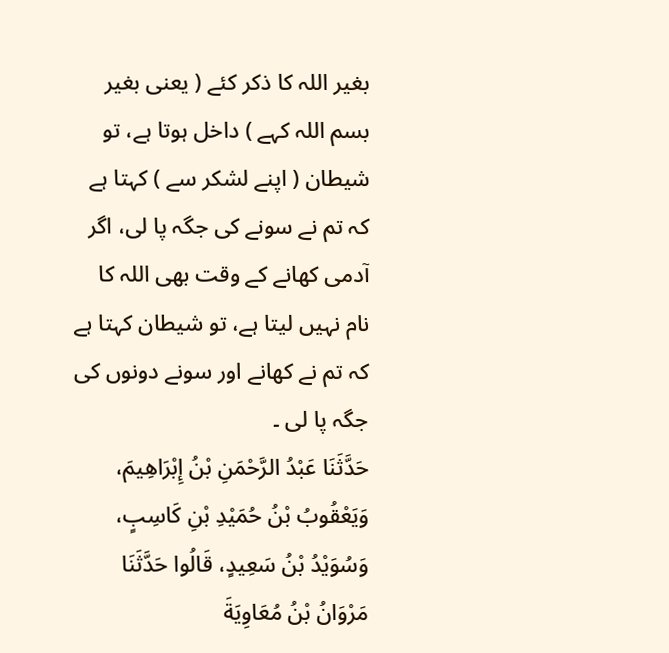بغیر اللہ کا ذکر کئے ( یعنی بغیر بسم اللہ کہے ) داخل ہوتا ہے، تو شیطان ( اپنے لشکر سے ) کہتا ہے کہ تم نے سونے کی جگہ پا لی، اگر آدمی کھانے کے وقت بھی اللہ کا نام نہیں لیتا ہے، تو شیطان کہتا ہے کہ تم نے کھانے اور سونے دونوں کی جگہ پا لی ۔
حَدَّثَنَا عَبْدُ الرَّحْمَنِ بْنُ إِبْرَاهِيمَ، وَيَعْقُوبُ بْنُ حُمَيْدِ بْنِ كَاسِبٍ، وَسُوَيْدُ بْنُ سَعِيدٍ، قَالُوا حَدَّثَنَا مَرْوَانُ بْنُ مُعَاوِيَةَ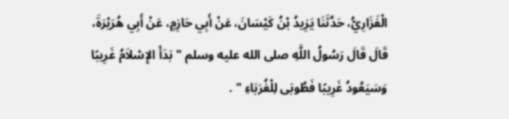الْفَزَارِيُّ، حَدَّثَنَا يَزِيدُ بْنُ كَيْسَانَ، عَنْ أَبِي حَازِمٍ، عَنْ أَبِي هُرَيْرَةَ، قَالَ قَالَ رَسُولُ اللَّهِ صلى الله عليه وسلم " بَدَأَ الإِسْلاَمُ غَرِيبًا وَسَيَعُودُ غَرِيبًا فَطُوبَى لِلْغُرَبَاءِ " .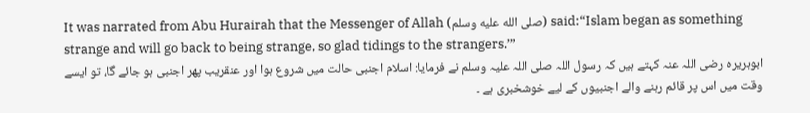It was narrated from Abu Hurairah that the Messenger of Allah (صلى الله عليه وسلم) said:“Islam began as something strange and will go back to being strange, so glad tidings to the strangers.’”
ابوہریرہ رضی اللہ عنہ کہتے ہیں کہ رسول اللہ صلی اللہ علیہ وسلم نے فرمایا: اسلام اجنبی حالت میں شروع ہوا اور عنقریب پھر اجنبی ہو جائے گا، تو ایسے وقت میں اس پر قائم رہنے والے اجنبیوں کے لیے خوشخبری ہے ۔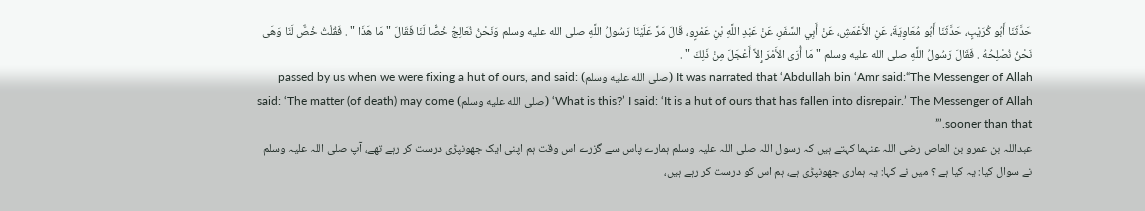حَدَّثَنَا أَبُو كُرَيْبٍ، حَدَّثَنَا أَبُو مُعَاوِيَةَ، عَنِ الأَعْمَشِ، عَنْ أَبِي السَّفَرِ، عَنْ عَبْدِ اللَّهِ بْنِ عَمْرٍو، قَالَ مَرَّ عَلَيْنَا رَسُولُ اللَّهِ صلى الله عليه وسلم وَنَحْنُ نُعَالِجُ خُصًّا لَنَا فَقَالَ " مَا هَذَا " . فَقُلْتُ خُصٌّ لَنَا وَهَى نَحْنُ نُصْلِحُهُ . فَقَالَ رَسُولُ اللَّهِ صلى الله عليه وسلم " مَا أُرَى الأَمْرَ إِلاَّ أَعْجَلَ مِنْ ذَلِكَ " .
It was narrated that ‘Abdullah bin ‘Amr said:“The Messenger of Allah (صلى الله عليه وسلم) passed by us when we were fixing a hut of ours, and said: ‘What is this?’ I said: ‘It is a hut of ours that has fallen into disrepair.’ The Messenger of Allah (صلى الله عليه وسلم) said: ‘The matter (of death) may come sooner than that.’”
عبداللہ بن عمرو بن العاص رضی اللہ عنہما کہتے ہیں کہ رسول اللہ صلی اللہ علیہ وسلم ہمارے پاس سے گزرے اس وقت ہم اپنی ایک جھونپڑی درست کر رہے تھے، آپ صلی اللہ علیہ وسلم نے سوال کیا: یہ کیا ہے ؟ میں نے کہا: یہ ہماری جھونپڑی ہے، ہم اس کو درست کر رہے ہیں،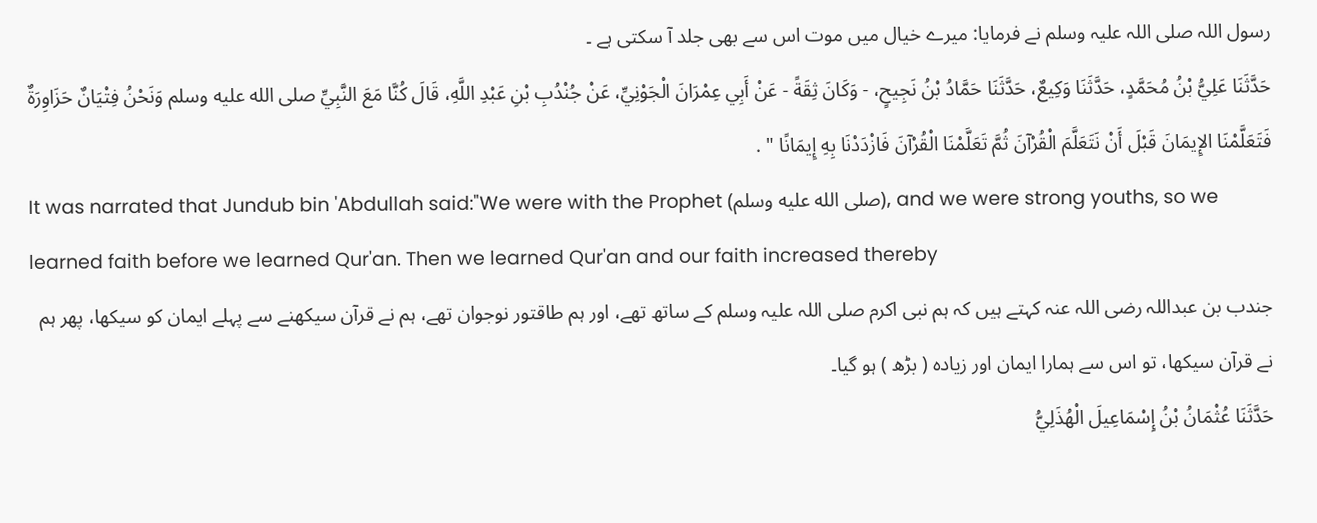رسول اللہ صلی اللہ علیہ وسلم نے فرمایا: میرے خیال میں موت اس سے بھی جلد آ سکتی ہے ۔
حَدَّثَنَا عَلِيُّ بْنُ مُحَمَّدٍ، حَدَّثَنَا وَكِيعٌ، حَدَّثَنَا حَمَّادُ بْنُ نَجِيحٍ، - وَكَانَ ثِقَةً - عَنْ أَبِي عِمْرَانَ الْجَوْنِيِّ، عَنْ جُنْدُبِ بْنِ عَبْدِ اللَّهِ، قَالَ كُنَّا مَعَ النَّبِيِّ صلى الله عليه وسلم وَنَحْنُ فِتْيَانٌ حَزَاوِرَةٌ فَتَعَلَّمْنَا الإِيمَانَ قَبْلَ أَنْ نَتَعَلَّمَ الْقُرْآنَ ثُمَّ تَعَلَّمْنَا الْقُرْآنَ فَازْدَدْنَا بِهِ إِيمَانًا " .
It was narrated that Jundub bin 'Abdullah said:"We were with the Prophet (صلى الله عليه وسلم), and we were strong youths, so we learned faith before we learned Qur'an. Then we learned Qur'an and our faith increased thereby
جندب بن عبداللہ رضی اللہ عنہ کہتے ہیں کہ ہم نبی اکرم صلی اللہ علیہ وسلم کے ساتھ تھے، اور ہم طاقتور نوجوان تھے، ہم نے قرآن سیکھنے سے پہلے ایمان کو سیکھا، پھر ہم نے قرآن سیکھا، تو اس سے ہمارا ایمان اور زیادہ ( بڑھ ) ہو گیا۔
حَدَّثَنَا عُثْمَانُ بْنُ إِسْمَاعِيلَ الْهُذَلِيُّ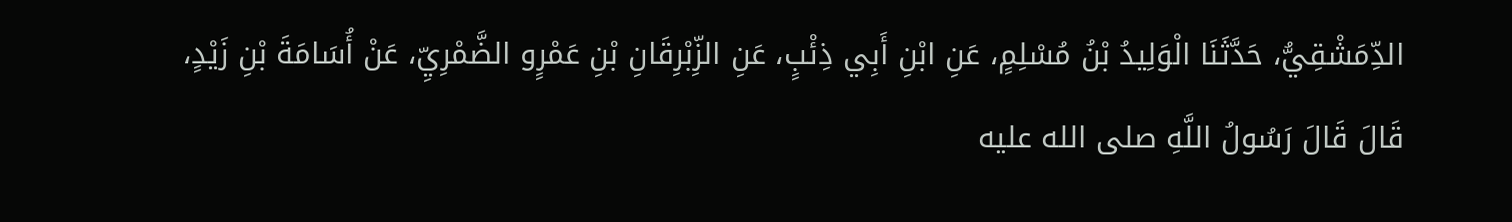الدِّمَشْقِيُّ، حَدَّثَنَا الْوَلِيدُ بْنُ مُسْلِمٍ، عَنِ ابْنِ أَبِي ذِئْبٍ، عَنِ الزِّبْرِقَانِ بْنِ عَمْرٍو الضَّمْرِيِّ، عَنْ أُسَامَةَ بْنِ زَيْدٍ، قَالَ قَالَ رَسُولُ اللَّهِ صلى الله عليه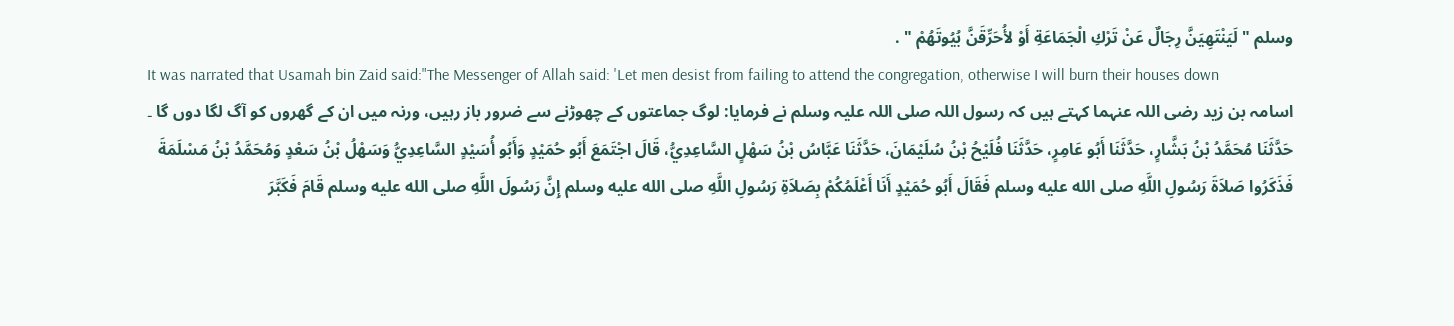وسلم " لَيَنْتَهِيَنَّ رِجَالٌ عَنْ تَرْكِ الْجَمَاعَةِ أَوْ لأُحَرِّقَنَّ بُيُوتَهُمْ " .
It was narrated that Usamah bin Zaid said:"The Messenger of Allah said: 'Let men desist from failing to attend the congregation, otherwise I will burn their houses down
اسامہ بن زید رضی اللہ عنہما کہتے ہیں کہ رسول اللہ صلی اللہ علیہ وسلم نے فرمایا: لوگ جماعتوں کے چھوڑنے سے ضرور باز رہیں، ورنہ میں ان کے گھروں کو آگ لگا دوں گا ۔
حَدَّثَنَا مُحَمَّدُ بْنُ بَشَّارٍ، حَدَّثَنَا أَبُو عَامِرٍ، حَدَّثَنَا فُلَيْحُ بْنُ سُلَيْمَانَ، حَدَّثَنَا عَبَّاسُ بْنُ سَهْلٍ السَّاعِدِيُّ، قَالَ اجْتَمَعَ أَبُو حُمَيْدٍ وَأَبُو أُسَيْدٍ السَّاعِدِيُّ وَسَهْلُ بْنُ سَعْدٍ وَمُحَمَّدُ بْنُ مَسْلَمَةَ فَذَكَرُوا صَلاَةَ رَسُولِ اللَّهِ صلى الله عليه وسلم فَقَالَ أَبُو حُمَيْدٍ أَنَا أَعْلَمُكُمْ بِصَلاَةِ رَسُولِ اللَّهِ صلى الله عليه وسلم إِنَّ رَسُولَ اللَّهِ صلى الله عليه وسلم قَامَ فَكَبَّرَ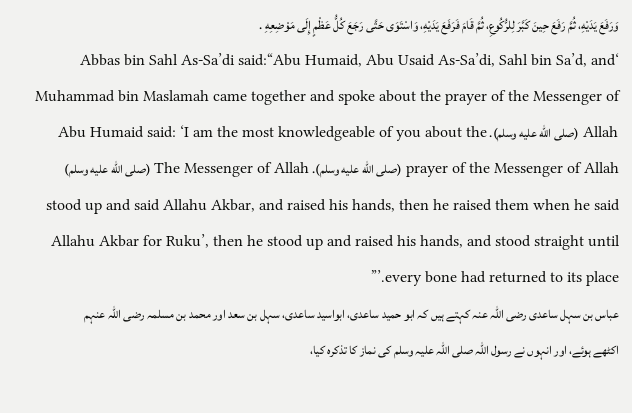وَرَفَعَ يَدَيْهِ، ثُمَّ رَفَعَ حِينَ كَبَّرَ لِلرُّكُوعِ، ثُمَّ قَامَ فَرَفَعَ يَدَيْهِ، وَاسْتَوَى حَتَّى رَجَعَ كُلُّ عَظْمٍ إِلَى مَوْضِعِهِ .
‘Abbas bin Sahl As-Sa’di said:“Abu Humaid, Abu Usaid As-Sa’di, Sahl bin Sa’d, and Muhammad bin Maslamah came together and spoke about the prayer of the Messenger of Allah (صلى الله عليه وسلم). Abu Humaid said: ‘I am the most knowledgeable of you about the prayer of the Messenger of Allah (صلى الله عليه وسلم). The Messenger of Allah (صلى الله عليه وسلم) stood up and said Allahu Akbar, and raised his hands, then he raised them when he said Allahu Akbar for Ruku’, then he stood up and raised his hands, and stood straight until every bone had returned to its place.’”
عباس بن سہل ساعدی رضی اللہ عنہ کہتے ہیں کہ ابو حمید ساعدی، ابواسید ساعدی، سہل بن سعد اور محمد بن مسلمہ رضی اللہ عنہم اکٹھے ہوئے، اور انہوں نے رسول اللہ صلی اللہ علیہ وسلم کی نماز کا تذکرہ کیا،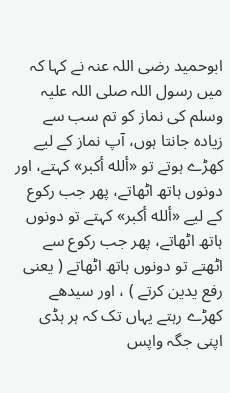ابوحمید رضی اللہ عنہ نے کہا کہ میں رسول اللہ صلی اللہ علیہ وسلم کی نماز کو تم سب سے زیادہ جانتا ہوں، آپ نماز کے لیے کھڑے ہوتے تو «ألله أكبر» کہتے، اور دونوں ہاتھ اٹھاتے، پھر جب رکوع کے لیے «ألله أكبر» کہتے تو دونوں ہاتھ اٹھاتے، پھر جب رکوع سے اٹھتے تو دونوں ہاتھ اٹھاتے ( یعنی رفع یدین کرتے ) ، اور سیدھے کھڑے رہتے یہاں تک کہ ہر ہڈی اپنی جگہ واپس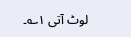لوٹ آتی ۱؎۔